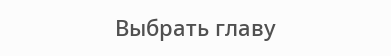Выбрать главу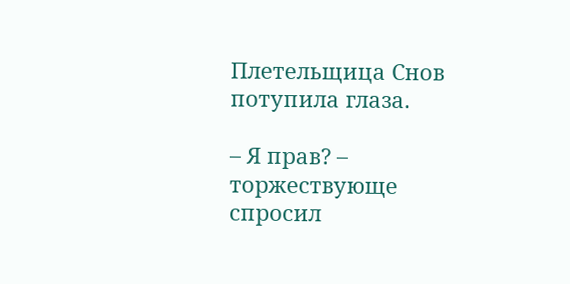Плетельщица Снов потупила глаза.

– Я прав? – торжествующе спросил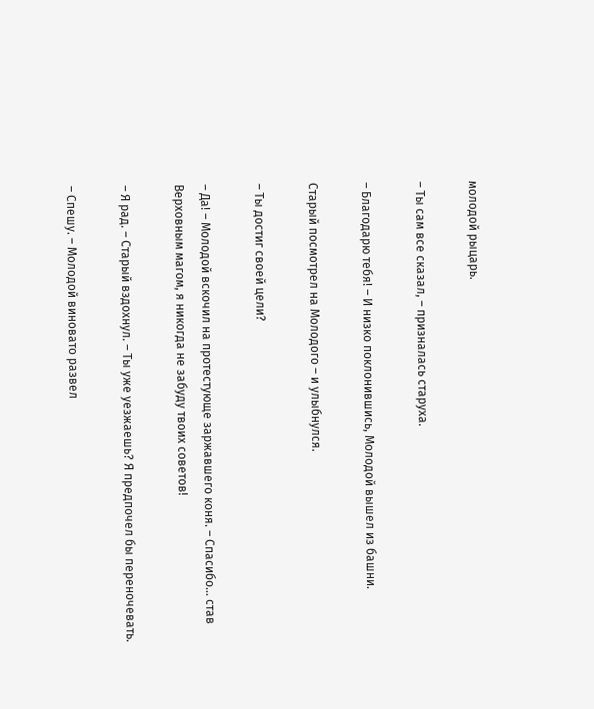молодой рыцарь.

– Ты сам все сказал, – призналась старуха.

– Благодарю тебя! – И низко поклонившись, Молодой вышел из башни.

Старый посмотрел на Молодого – и улыбнулся.

– Ты достиг своей цели?

– Да! – Молодой вскочил на протестующе заржавшего коня. – Спасибо… став Верховным магом, я никогда не забуду твоих советов!

– Я рад. – Старый вздохнул. – Ты уже уезжаешь? Я предпочел бы переночевать.

– Спешу. – Молодой виновато развел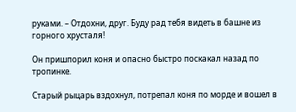руками. – Отдохни, друг. Буду рад тебя видеть в башне из горного хрусталя!

Он пришпорил коня и опасно быстро поскакал назад по тропинке.

Старый рыцарь вздохнул, потрепал коня по морде и вошел в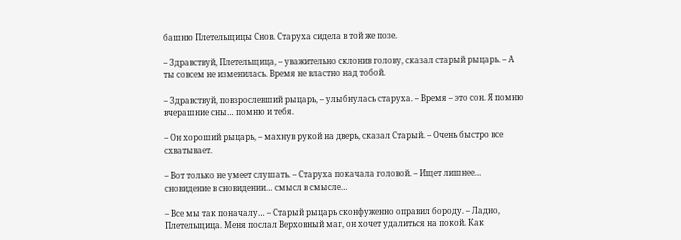башню Плетельщицы Снов. Старуха сидела в той же позе.

– Здравствуй, Плетельщица, – уважительно склонив голову, сказал старый рыцарь. – А ты совсем не изменилась. Время не властно над тобой.

– Здравствуй, повзрослевший рыцарь, – улыбнулась старуха. – Время – это сон. Я помню вчерашние сны… помню и тебя.

– Он хороший рыцарь, – махнув рукой на дверь, сказал Старый. – Очень быстро все схватывает.

– Вот только не умеет слушать. – Старуха покачала головой. – Ищет лишнее… сновидение в сновидении… смысл в смысле…

– Все мы так поначалу… – Старый рыцарь сконфуженно оправил бороду. – Ладно, Плетельщица. Меня послал Верховный маг, он хочет удалиться на покой. Как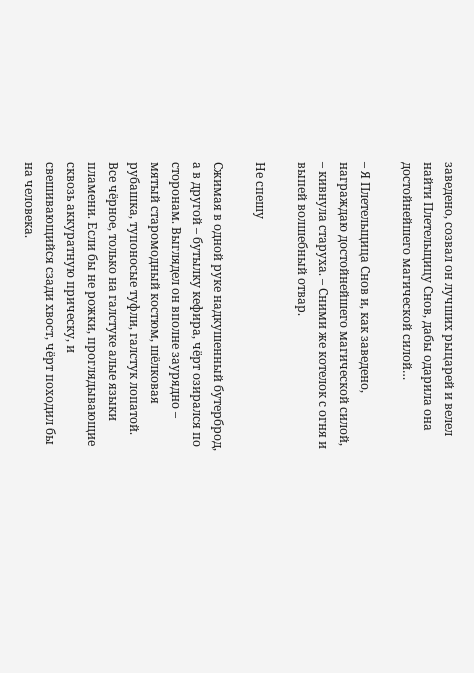заведено, созвал он лучших рыцарей и велел найти Плетельщицу Снов, дабы одарила она достойнейшего магической силой…

– Я Плетельщица Снов и, как заведено, награждаю достойнейшего магической силой, – кивнула старуха. – Сними же котелок с огня и выпей волшебный отвар.

Не спешу

Сжимая в одной руке надкушенный бутерброд, а в другой – бутылку кефира, чёрт озирался по сторонам. Выглядел он вполне заурядно – мятый старомодный костюм, шёлковая рубашка, тупоносые туфли, галстук лопатой. Все чёрное, только на галстуке алые языки пламени. Если бы не рожки, проглядывающие сквозь аккуратную прическу, и свешивающийся сзади хвост, чёрт походил бы на человека.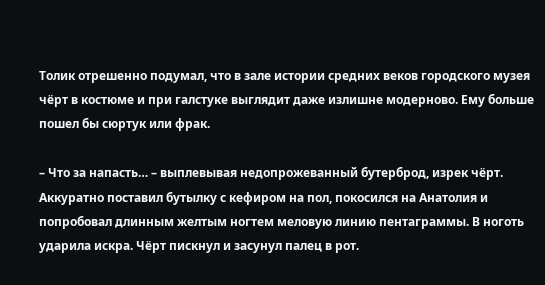Толик отрешенно подумал, что в зале истории средних веков городского музея чёрт в костюме и при галстуке выглядит даже излишне модерново. Ему больше пошел бы сюртук или фрак.

– Что за напасть… – выплевывая недопрожеванный бутерброд, изрек чёрт. Аккуратно поставил бутылку с кефиром на пол, покосился на Анатолия и попробовал длинным желтым ногтем меловую линию пентаграммы. В ноготь ударила искра. Чёрт пискнул и засунул палец в рот.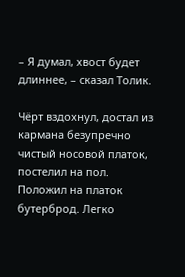– Я думал, хвост будет длиннее, – сказал Толик.

Чёрт вздохнул, достал из кармана безупречно чистый носовой платок, постелил на пол. Положил на платок бутерброд. Легко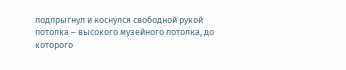подпрыгнул и коснулся свободной рукой потолка – высокого музейного потолка, до которого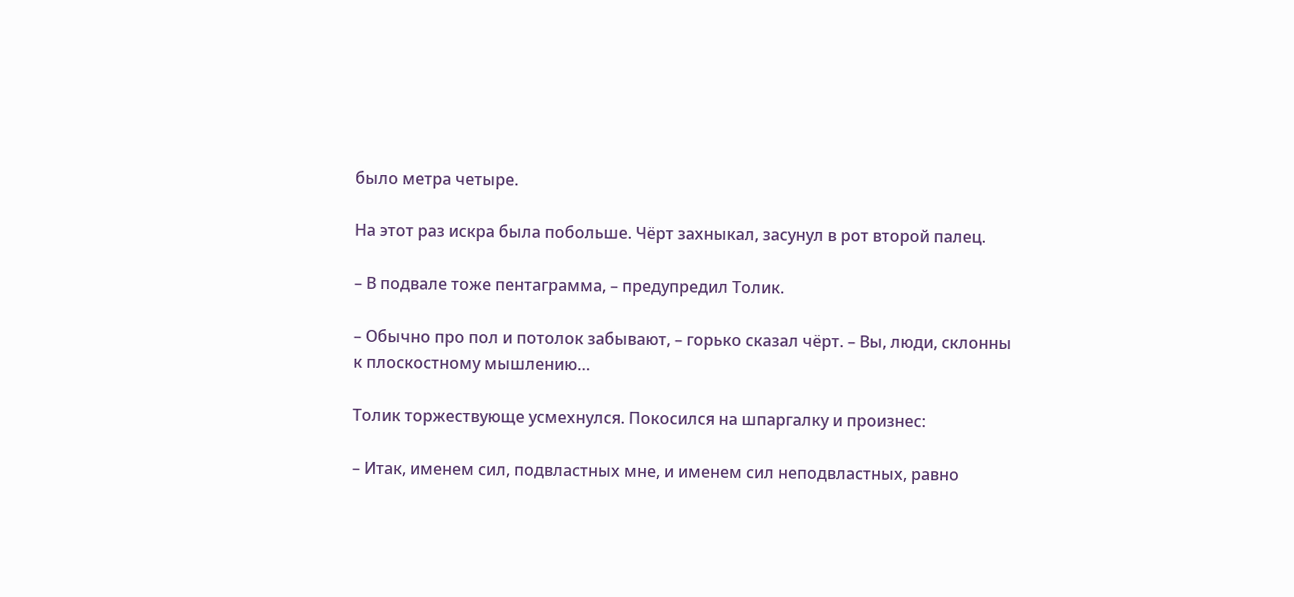было метра четыре.

На этот раз искра была побольше. Чёрт захныкал, засунул в рот второй палец.

– В подвале тоже пентаграмма, – предупредил Толик.

– Обычно про пол и потолок забывают, – горько сказал чёрт. – Вы, люди, склонны к плоскостному мышлению…

Толик торжествующе усмехнулся. Покосился на шпаргалку и произнес:

– Итак, именем сил, подвластных мне, и именем сил неподвластных, равно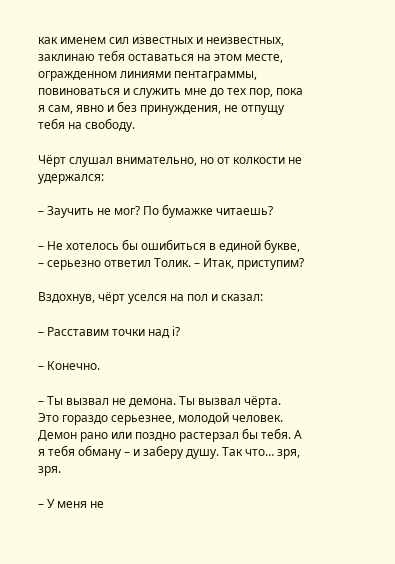как именем сил известных и неизвестных, заклинаю тебя оставаться на этом месте, огражденном линиями пентаграммы, повиноваться и служить мне до тех пор, пока я сам, явно и без принуждения, не отпущу тебя на свободу.

Чёрт слушал внимательно, но от колкости не удержался:

– Заучить не мог? По бумажке читаешь?

– Не хотелось бы ошибиться в единой букве, – серьезно ответил Толик. – Итак, приступим?

Вздохнув, чёрт уселся на пол и сказал:

– Расставим точки над i?

– Конечно.

– Ты вызвал не демона. Ты вызвал чёрта. Это гораздо серьезнее, молодой человек. Демон рано или поздно растерзал бы тебя. А я тебя обману – и заберу душу. Так что… зря, зря.

– У меня не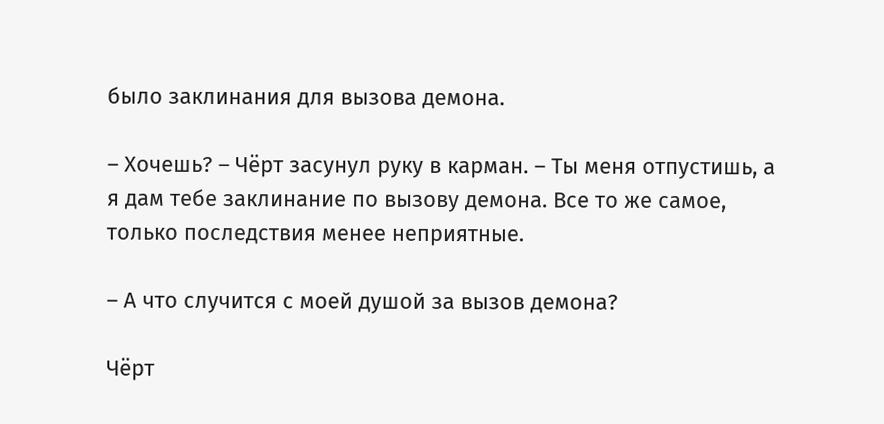было заклинания для вызова демона.

– Хочешь? – Чёрт засунул руку в карман. – Ты меня отпустишь, а я дам тебе заклинание по вызову демона. Все то же самое, только последствия менее неприятные.

– А что случится с моей душой за вызов демона?

Чёрт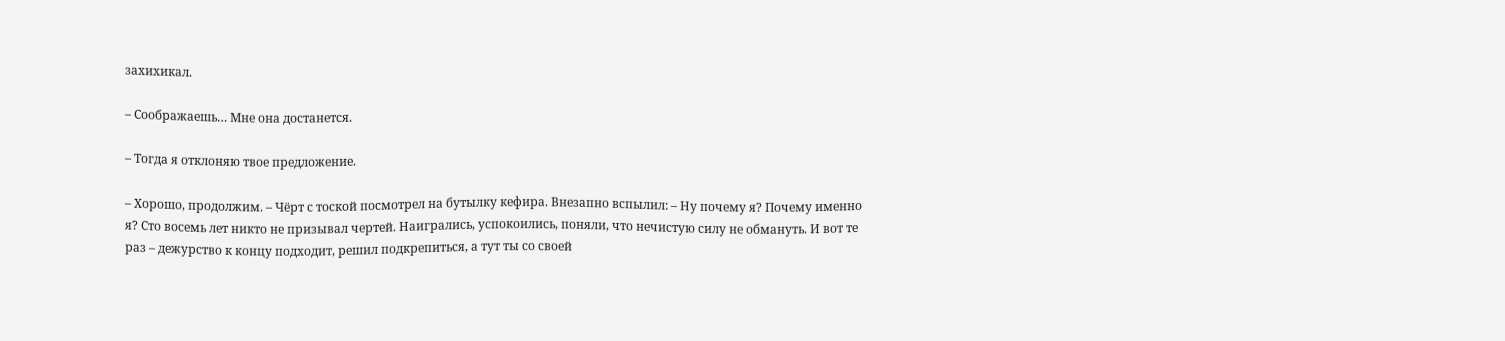захихикал.

– Соображаешь… Мне она достанется.

– Тогда я отклоняю твое предложение.

– Хорошо, продолжим. – Чёрт с тоской посмотрел на бутылку кефира. Внезапно вспылил: – Ну почему я? Почему именно я? Сто восемь лет никто не призывал чертей. Наигрались, успокоились, поняли, что нечистую силу не обмануть. И вот те раз – дежурство к концу подходит, решил подкрепиться, а тут ты со своей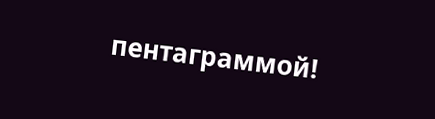пентаграммой!